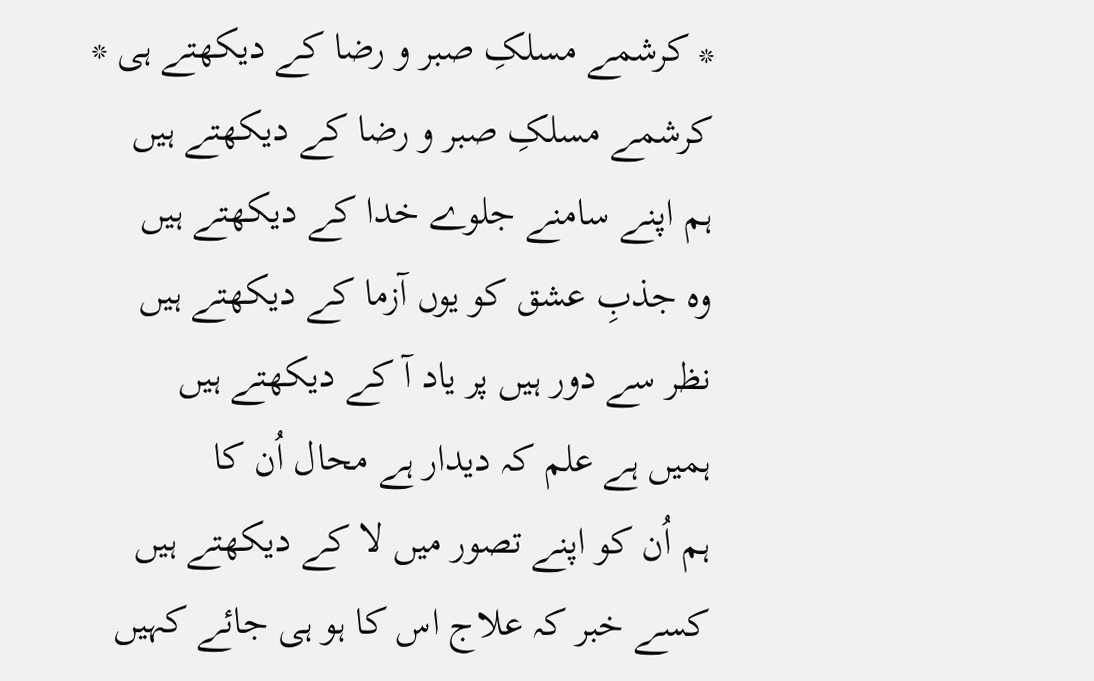* کرشمے مسلکِ صبر و رضا کے دیکھتے ہی *
کرشمے مسلکِ صبر و رضا کے دیکھتے ہیں
ہم اپنے سامنے جلوے خدا کے دیکھتے ہیں
وہ جذبِ عشق کو یوں آزما کے دیکھتے ہیں
نظر سے دور ہیں پر یاد آ کے دیکھتے ہیں
ہمیں ہے علم کہ دیدار ہے محال اُن کا
ہم اُن کو اپنے تصور میں لا کے دیکھتے ہیں
کسے خبر کہ علاج اس کا ہو ہی جائے کہیں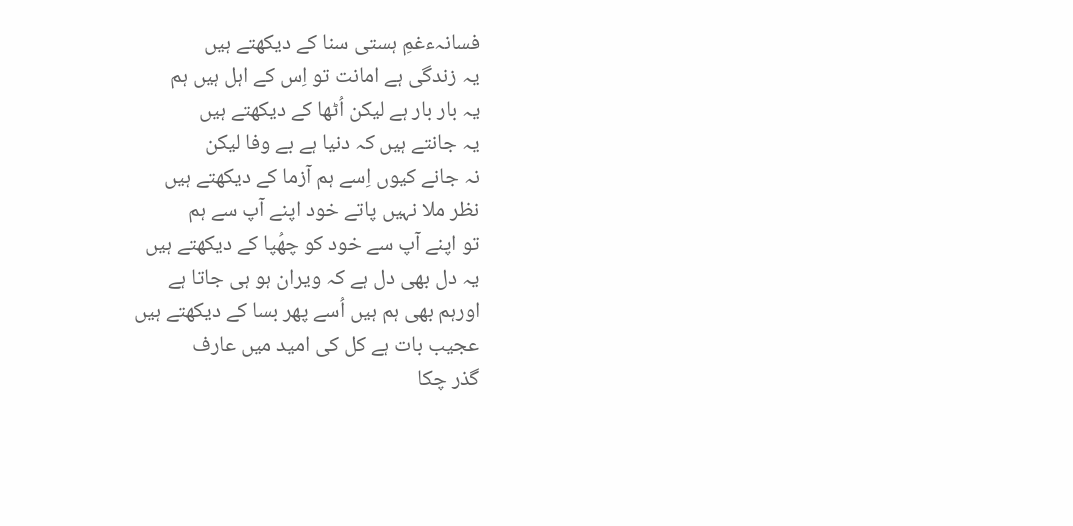فسانہءغمِ ہستی سنا کے دیکھتے ہیں
یہ زندگی ہے امانت تو اِس کے اہل ہیں ہم
یہ بار بار ہے لیکن اُٹھا کے دیکھتے ہیں
یہ جانتے ہیں کہ دنیا ہے بے وفا لیکن
نہ جانے کیوں اِسے ہم آزما کے دیکھتے ہیں
نظر ملا نہیں پاتے خود اپنے آپ سے ہم
تو اپنے آپ سے خود کو چھُپا کے دیکھتے ہیں
یہ دل بھی دل ہے کہ ویران ہو ہی جاتا ہے
اورہم بھی ہم ہیں اُسے پھر بسا کے دیکھتے ہیں
عجیب بات ہے کل کی امید میں عارف
گذر چکا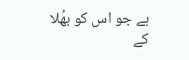ہے جو اس کو بھُلا کے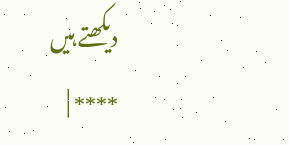دیکھتے ہیں
**** |